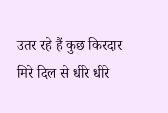उतर रहे हैं कुछ किरदार मिरे दिल से धीरे धीरे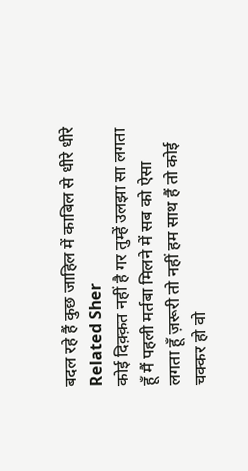बदल रहे हैं कुछ जाहिल में काबिल से धीरे धीरे
Related Sher
कोई दिक़्क़त नहीं है गर तुम्हें उलझा सा लगता हूँ मैं पहली मर्तबा मिलने में सब को ऐसा लगता हूँ ज़रूरी तो नहीं हम साथ हैं तो कोई चक्कर हो वो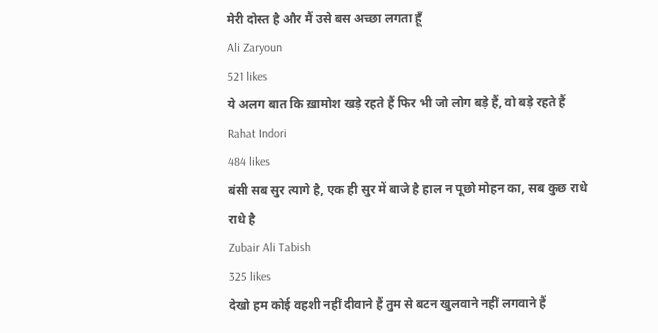मेरी दोस्त है और मैं उसे बस अच्छा लगता हूँ
Ali Zaryoun
521 likes
ये अलग बात कि ख़ामोश खड़े रहते हैं फिर भी जो लोग बड़े हैं, वो बड़े रहते हैं
Rahat Indori
484 likes
बंसी सब सुर त्यागे है, एक ही सुर में बाजे है हाल न पूछो मोहन का, सब कुछ राधे राधे है
Zubair Ali Tabish
325 likes
देखो हम कोई वहशी नहीं दीवाने हैं तुम से बटन खुलवाने नहीं लगवाने हैं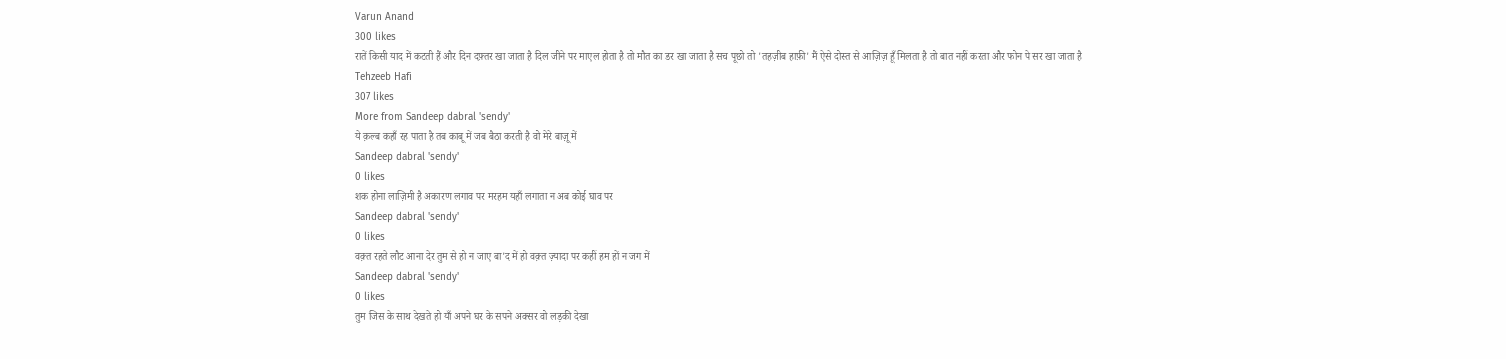Varun Anand
300 likes
रातें किसी याद में कटती हैं और दिन दफ़्तर खा जाता है दिल जीने पर माएल होता है तो मौत का डर खा जाता है सच पूछो तो 'तहज़ीब हाफ़ी' मैं ऐसे दोस्त से आज़िज़ हूँ मिलता है तो बात नहीं करता और फोन पे सर खा जाता है
Tehzeeb Hafi
307 likes
More from Sandeep dabral 'sendy'
ये क़ल्ब कहाँ रह पाता है तब काबू में जब बैठा करती है वो मेरे बाज़ू में
Sandeep dabral 'sendy'
0 likes
शक होना लाज़िमी है अकारण लगाव पर मरहम यहाँ लगाता न अब कोई घाव पर
Sandeep dabral 'sendy'
0 likes
वक़्त रहते लौट आना देर तुम से हो न जाए बा'द में हो वक़्त ज़्यादा पर कहीं हम हों न जग में
Sandeep dabral 'sendy'
0 likes
तुम जिस के साथ देखते हो याँ अपने घर के सपने अक्सर वो लड़की देखा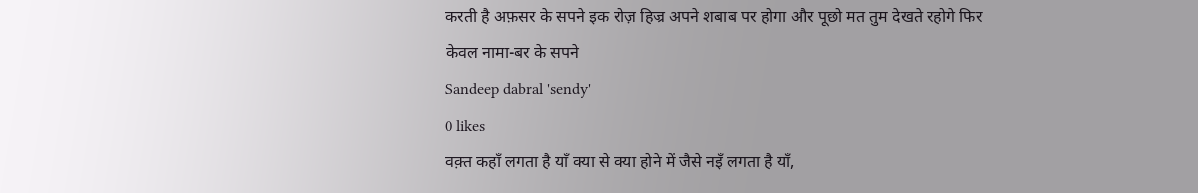करती है अफ़सर के सपने इक रोज़ हिज्र अपने शबाब पर होगा और पूछो मत तुम देखते रहोगे फिर केवल नामा-बर के सपने
Sandeep dabral 'sendy'
0 likes
वक़्त कहाँ लगता है याँ क्या से क्या होने में जैसे नइँ लगता है याँ,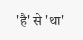'है' से 'था'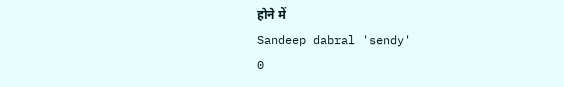होने में
Sandeep dabral 'sendy'
0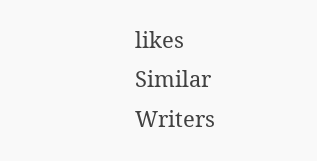likes
Similar Writers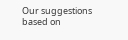Our suggestions based on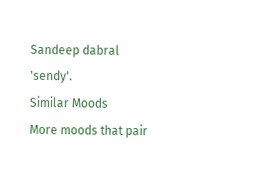Sandeep dabral 'sendy'.
Similar Moods
More moods that pair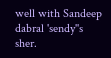well with Sandeep dabral 'sendy''s sher.